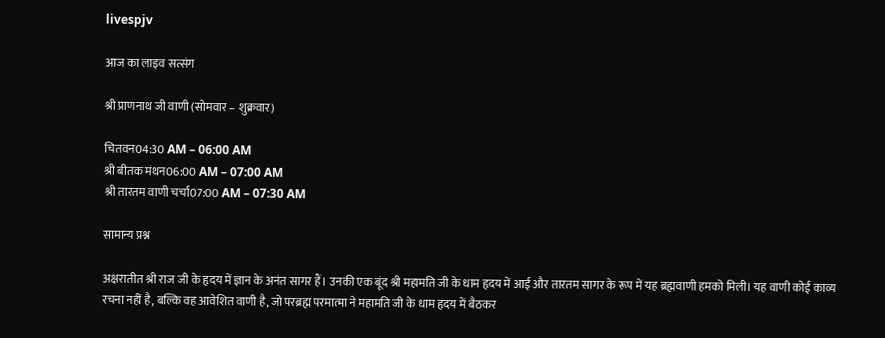livespjv

आज का लाइव सत्संग

श्री प्राणनाथ जी वाणी (सोमवार – शुक्रवार)

चितवन04:30 AM – 06:00 AM
श्री बीतक मंथन06:00 AM – 07:00 AM
श्री तारतम वाणी चर्चा07:00 AM – 07:30 AM

सामान्य प्रश्न

अक्षरातीत श्री राज जी के हृदय में ज्ञान के अनंत सागर हैं। उनकी एक बूंद श्री महामति जी के धाम हृदय में आई और तारतम सागर के रूप में यह ब्रह्मवाणी हमको मिली। यह वाणी कोई काव्य रचना नहीं है, बल्कि वह आवेशित वाणी है, जो परब्रह्म परमात्मा ने महामति जी के धाम हृदय में बैठकर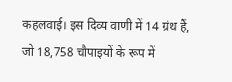कहलवाई। इस दिव्य वाणी में 14 ग्रंथ हैं, जो 18,758 चौपाइयों के रूप में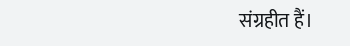संग्रहीत हैं।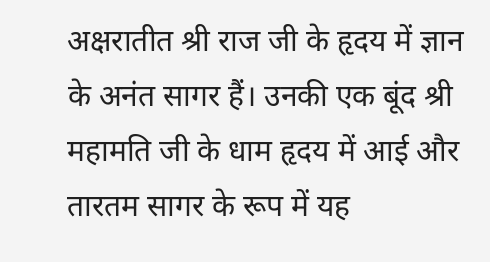अक्षरातीत श्री राज जी के हृदय में ज्ञान के अनंत सागर हैं। उनकी एक बूंद श्री महामति जी के धाम हृदय में आई और तारतम सागर के रूप में यह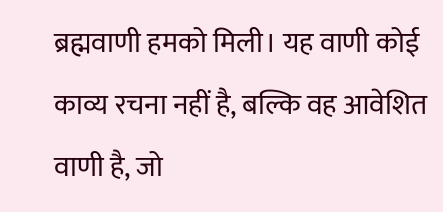ब्रह्मवाणी हमको मिली। यह वाणी कोई काव्य रचना नहीं है, बल्कि वह आवेशित वाणी है, जो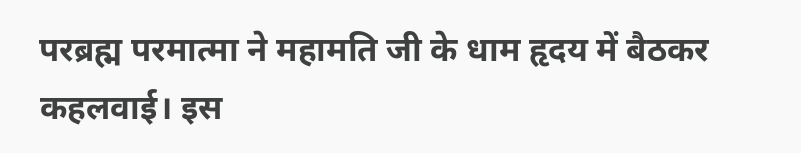परब्रह्म परमात्मा ने महामति जी के धाम हृदय में बैठकर कहलवाई। इस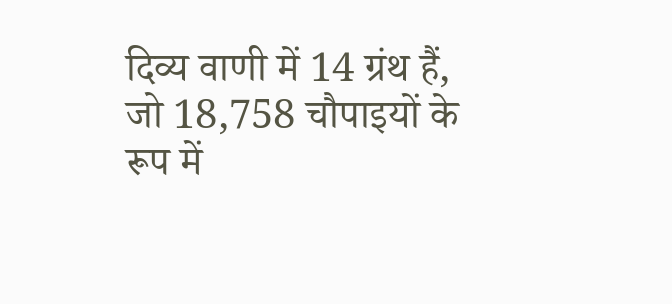दिव्य वाणी में 14 ग्रंथ हैं, जो 18,758 चौपाइयों के रूप में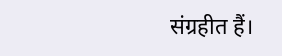संग्रहीत हैं।